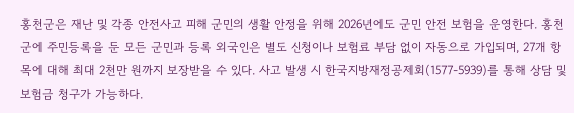홍천군은 재난 및 각종 안전사고 피해 군민의 생활 안정을 위해 2026년에도 군민 안전 보험을 운영한다. 홍천군에 주민등록을 둔 모든 군민과 등록 외국인은 별도 신청이나 보험료 부담 없이 자동으로 가입되며, 27개 항목에 대해 최대 2천만 원까지 보장받을 수 있다. 사고 발생 시 한국지방재정공제회(1577-5939)를 통해 상담 및 보험금 청구가 가능하다.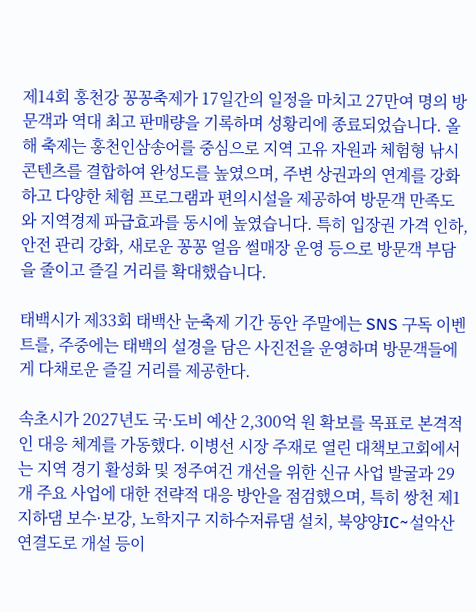제14회 홍천강 꽁꽁축제가 17일간의 일정을 마치고 27만여 명의 방문객과 역대 최고 판매량을 기록하며 성황리에 종료되었습니다. 올해 축제는 홍천인삼송어를 중심으로 지역 고유 자원과 체험형 낚시 콘텐츠를 결합하여 완성도를 높였으며, 주변 상권과의 연계를 강화하고 다양한 체험 프로그램과 편의시설을 제공하여 방문객 만족도와 지역경제 파급효과를 동시에 높였습니다. 특히 입장권 가격 인하, 안전 관리 강화, 새로운 꽁꽁 얼음 썰매장 운영 등으로 방문객 부담을 줄이고 즐길 거리를 확대했습니다.

태백시가 제33회 태백산 눈축제 기간 동안 주말에는 SNS 구독 이벤트를, 주중에는 태백의 설경을 담은 사진전을 운영하며 방문객들에게 다채로운 즐길 거리를 제공한다.

속초시가 2027년도 국·도비 예산 2,300억 원 확보를 목표로 본격적인 대응 체계를 가동했다. 이병선 시장 주재로 열린 대책보고회에서는 지역 경기 활성화 및 정주여건 개선을 위한 신규 사업 발굴과 29개 주요 사업에 대한 전략적 대응 방안을 점검했으며, 특히 쌍천 제1지하댐 보수·보강, 노학지구 지하수저류댐 설치, 북양양IC~설악산 연결도로 개설 등이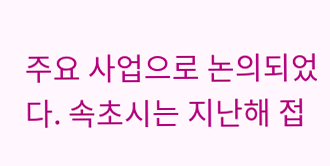주요 사업으로 논의되었다. 속초시는 지난해 접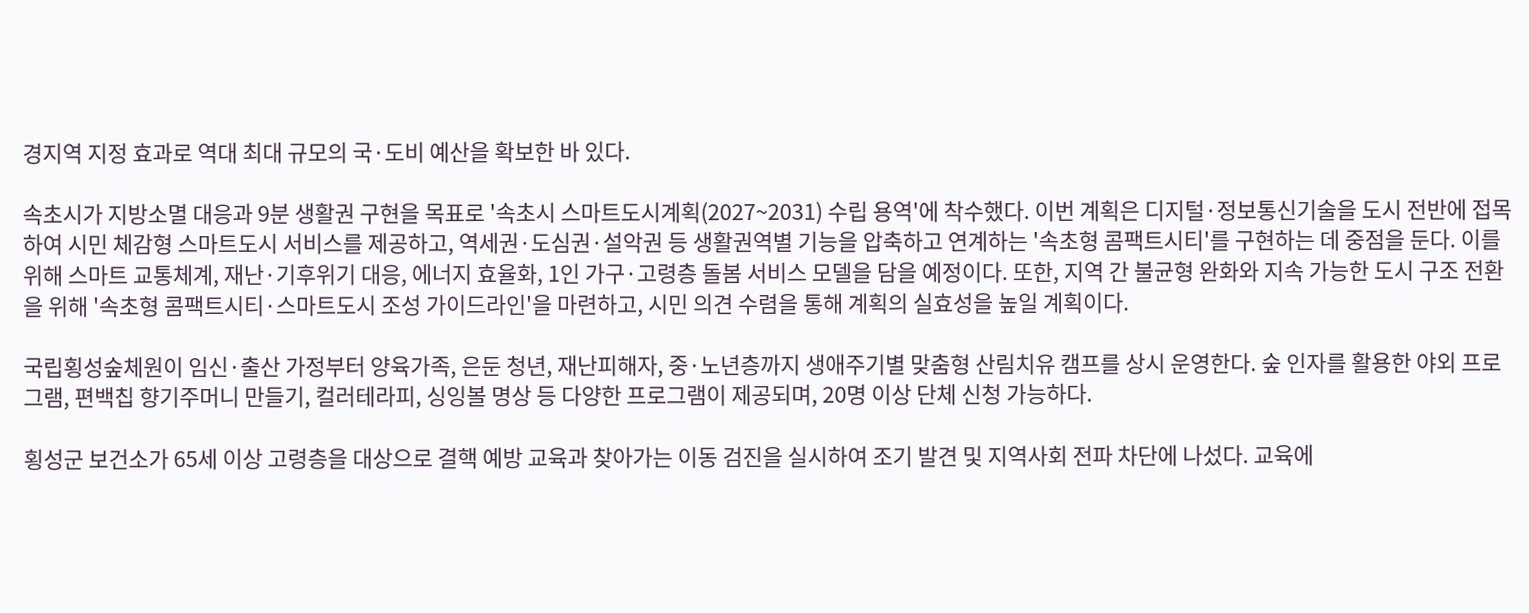경지역 지정 효과로 역대 최대 규모의 국·도비 예산을 확보한 바 있다.

속초시가 지방소멸 대응과 9분 생활권 구현을 목표로 '속초시 스마트도시계획(2027~2031) 수립 용역'에 착수했다. 이번 계획은 디지털·정보통신기술을 도시 전반에 접목하여 시민 체감형 스마트도시 서비스를 제공하고, 역세권·도심권·설악권 등 생활권역별 기능을 압축하고 연계하는 '속초형 콤팩트시티'를 구현하는 데 중점을 둔다. 이를 위해 스마트 교통체계, 재난·기후위기 대응, 에너지 효율화, 1인 가구·고령층 돌봄 서비스 모델을 담을 예정이다. 또한, 지역 간 불균형 완화와 지속 가능한 도시 구조 전환을 위해 '속초형 콤팩트시티·스마트도시 조성 가이드라인'을 마련하고, 시민 의견 수렴을 통해 계획의 실효성을 높일 계획이다.

국립횡성숲체원이 임신·출산 가정부터 양육가족, 은둔 청년, 재난피해자, 중·노년층까지 생애주기별 맞춤형 산림치유 캠프를 상시 운영한다. 숲 인자를 활용한 야외 프로그램, 편백칩 향기주머니 만들기, 컬러테라피, 싱잉볼 명상 등 다양한 프로그램이 제공되며, 20명 이상 단체 신청 가능하다.

횡성군 보건소가 65세 이상 고령층을 대상으로 결핵 예방 교육과 찾아가는 이동 검진을 실시하여 조기 발견 및 지역사회 전파 차단에 나섰다. 교육에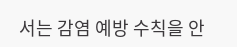서는 감염 예방 수칙을 안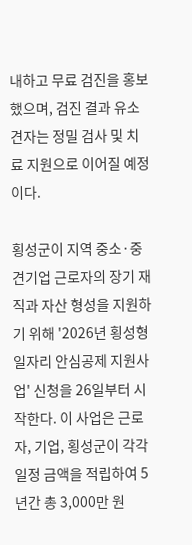내하고 무료 검진을 홍보했으며, 검진 결과 유소견자는 정밀 검사 및 치료 지원으로 이어질 예정이다.

횡성군이 지역 중소·중견기업 근로자의 장기 재직과 자산 형성을 지원하기 위해 '2026년 횡성형 일자리 안심공제 지원사업' 신청을 26일부터 시작한다. 이 사업은 근로자, 기업, 횡성군이 각각 일정 금액을 적립하여 5년간 총 3,000만 원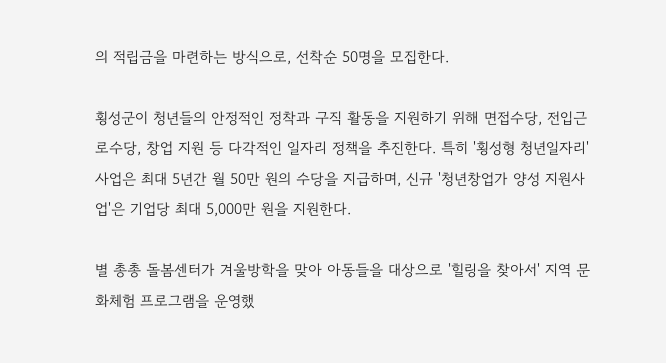의 적립금을 마련하는 방식으로, 선착순 50명을 모집한다.

횡성군이 청년들의 안정적인 정착과 구직 활동을 지원하기 위해 면접수당, 전입근로수당, 창업 지원 등 다각적인 일자리 정책을 추진한다. 특히 '횡성형 청년일자리' 사업은 최대 5년간 월 50만 원의 수당을 지급하며, 신규 '청년창업가 양성 지원사업'은 기업당 최대 5,000만 원을 지원한다.

별 총총 돌봄센터가 겨울방학을 맞아 아동들을 대상으로 '힐링을 찾아서' 지역 문화체험 프로그램을 운영했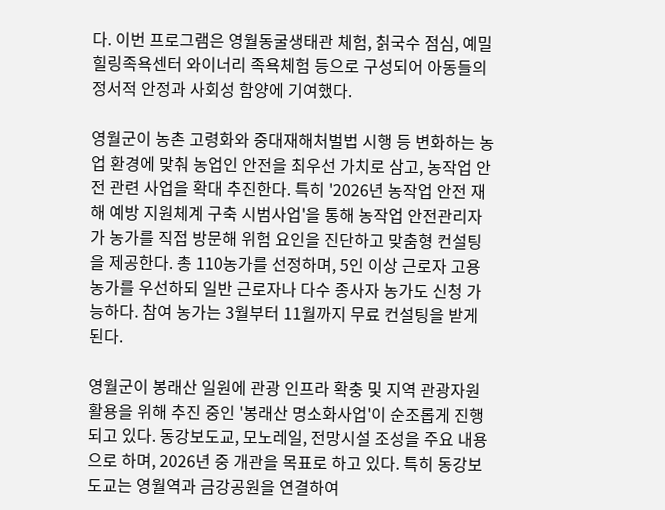다. 이번 프로그램은 영월동굴생태관 체험, 칡국수 점심, 예밀힐링족욕센터 와이너리 족욕체험 등으로 구성되어 아동들의 정서적 안정과 사회성 함양에 기여했다.

영월군이 농촌 고령화와 중대재해처벌법 시행 등 변화하는 농업 환경에 맞춰 농업인 안전을 최우선 가치로 삼고, 농작업 안전 관련 사업을 확대 추진한다. 특히 '2026년 농작업 안전 재해 예방 지원체계 구축 시범사업'을 통해 농작업 안전관리자가 농가를 직접 방문해 위험 요인을 진단하고 맞춤형 컨설팅을 제공한다. 총 110농가를 선정하며, 5인 이상 근로자 고용 농가를 우선하되 일반 근로자나 다수 종사자 농가도 신청 가능하다. 참여 농가는 3월부터 11월까지 무료 컨설팅을 받게 된다.

영월군이 봉래산 일원에 관광 인프라 확충 및 지역 관광자원 활용을 위해 추진 중인 '봉래산 명소화사업'이 순조롭게 진행되고 있다. 동강보도교, 모노레일, 전망시설 조성을 주요 내용으로 하며, 2026년 중 개관을 목표로 하고 있다. 특히 동강보도교는 영월역과 금강공원을 연결하여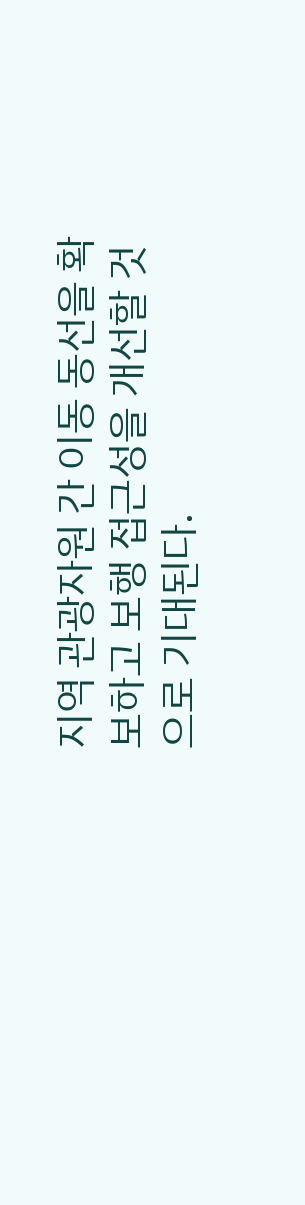지역 관광자원 간 이동 동선을 확보하고 보행 접근성을 개선할 것으로 기대된다.